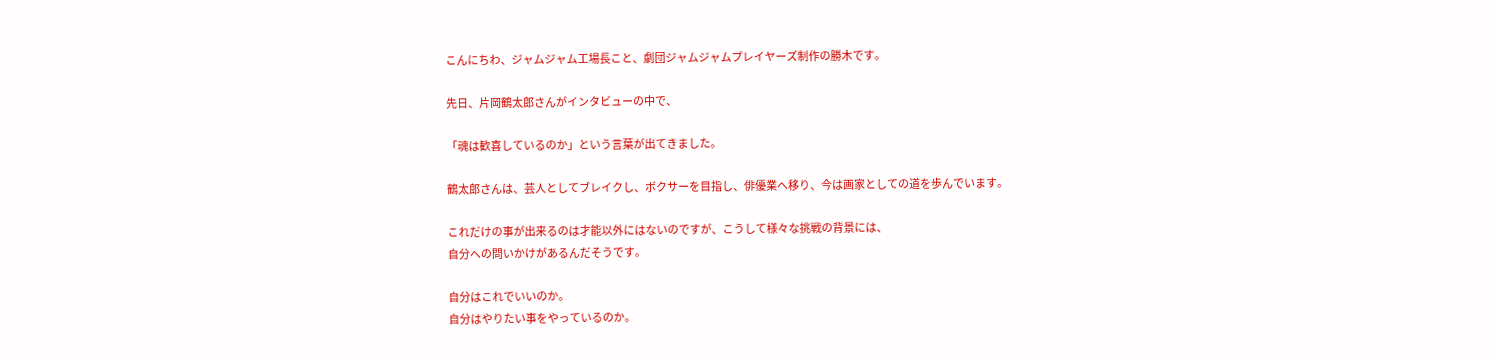こんにちわ、ジャムジャム工場長こと、劇団ジャムジャムプレイヤーズ制作の勝木です。

先日、片岡鶴太郎さんがインタビューの中で、

「魂は歓喜しているのか」という言葉が出てきました。

鶴太郎さんは、芸人としてブレイクし、ボクサーを目指し、俳優業へ移り、今は画家としての道を歩んでいます。

これだけの事が出来るのは才能以外にはないのですが、こうして様々な挑戦の背景には、
自分への問いかけがあるんだそうです。

自分はこれでいいのか。
自分はやりたい事をやっているのか。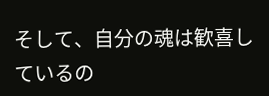そして、自分の魂は歓喜しているの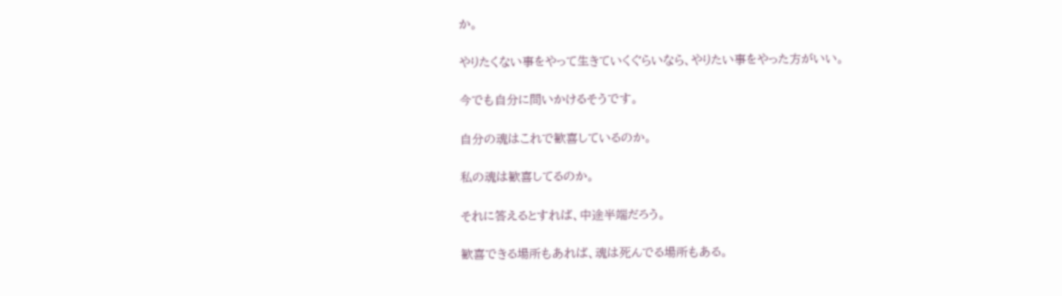か。

やりたくない事をやって生きていくぐらいなら、やりたい事をやった方がいい。

今でも自分に問いかけるそうです。

自分の魂はこれで歓喜しているのか。

私の魂は歓喜してるのか。

それに答えるとすれば、中途半端だろう。

歓喜できる場所もあれば、魂は死んでる場所もある。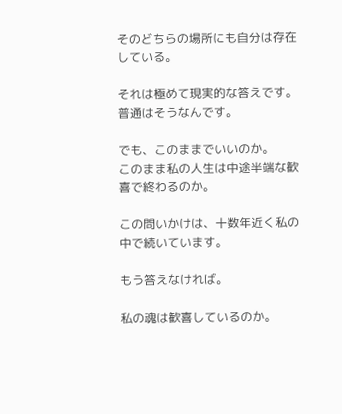そのどちらの場所にも自分は存在している。

それは極めて現実的な答えです。
普通はそうなんです。

でも、このままでいいのか。
このまま私の人生は中途半端な歓喜で終わるのか。

この問いかけは、十数年近く私の中で続いています。

もう答えなければ。

私の魂は歓喜しているのか。